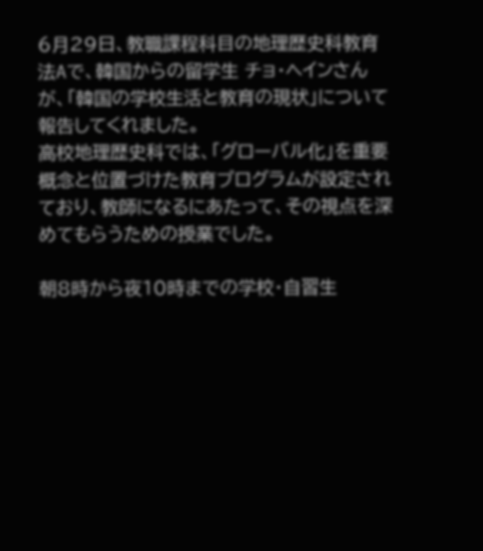6月29日、教職課程科目の地理歴史科教育法Aで、韓国からの留学生 チョ・ヘインさんが、「韓国の学校生活と教育の現状」について報告してくれました。
高校地理歴史科では、「グローバル化」を重要概念と位置づけた教育プログラムが設定されており、教師になるにあたって、その視点を深めてもらうための授業でした。

朝8時から夜10時までの学校・自習生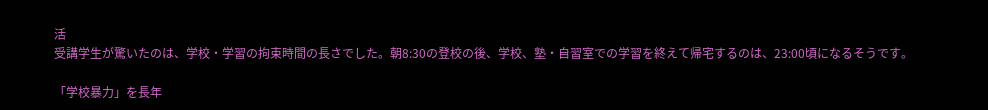活
受講学生が驚いたのは、学校・学習の拘束時間の長さでした。朝8:30の登校の後、学校、塾・自習室での学習を終えて帰宅するのは、23:00頃になるそうです。

「学校暴力」を長年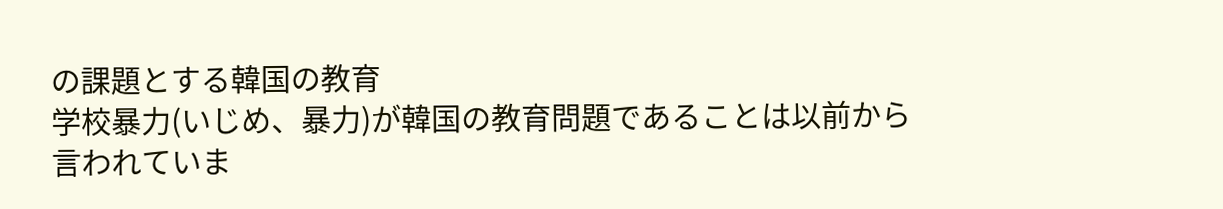の課題とする韓国の教育
学校暴力(いじめ、暴力)が韓国の教育問題であることは以前から言われていま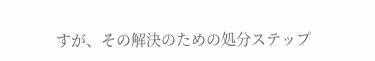すが、その解決のための処分ステップ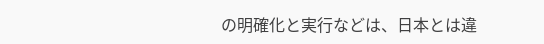の明確化と実行などは、日本とは違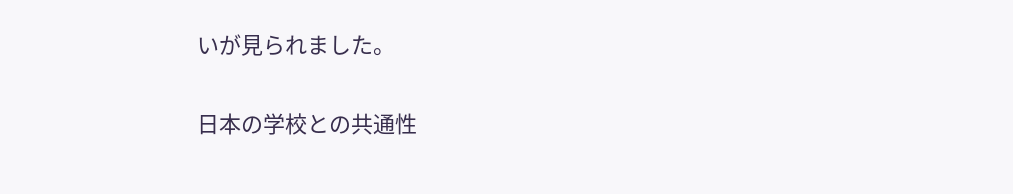いが見られました。

日本の学校との共通性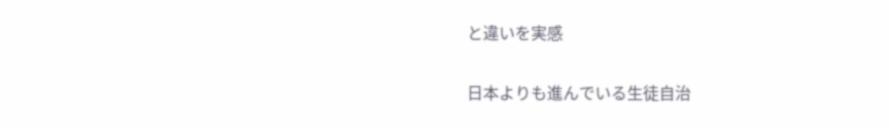と違いを実感

日本よりも進んでいる生徒自治